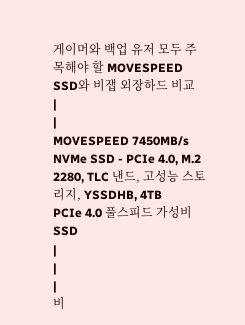게이머와 백업 유저 모두 주목해야 할 MOVESPEED SSD와 비잽 외장하드 비교
|
|
MOVESPEED 7450MB/s NVMe SSD - PCIe 4.0, M.2 2280, TLC 낸드, 고성능 스토리지, YSSDHB, 4TB
PCIe 4.0 풀스피드 가성비 SSD
|
|
|
비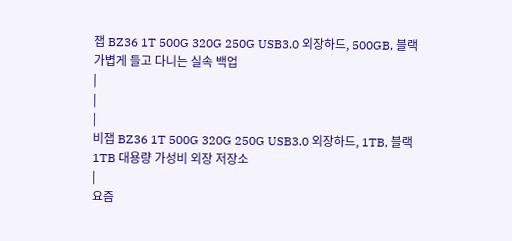잽 BZ36 1T 500G 320G 250G USB3.0 외장하드, 500GB, 블랙
가볍게 들고 다니는 실속 백업
|
|
|
비잽 BZ36 1T 500G 320G 250G USB3.0 외장하드, 1TB, 블랙
1TB 대용량 가성비 외장 저장소
|
요즘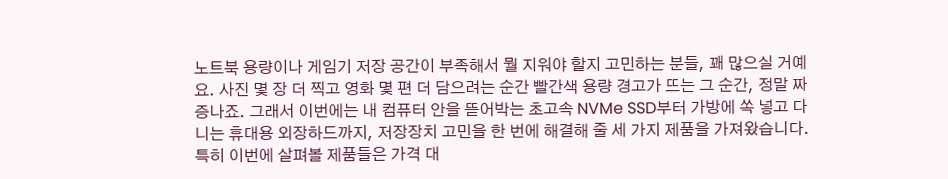노트북 용량이나 게임기 저장 공간이 부족해서 뭘 지워야 할지 고민하는 분들, 꽤 많으실 거예요. 사진 몇 장 더 찍고 영화 몇 편 더 담으려는 순간 빨간색 용량 경고가 뜨는 그 순간, 정말 짜증나죠. 그래서 이번에는 내 컴퓨터 안을 뜯어박는 초고속 NVMe SSD부터 가방에 쏙 넣고 다니는 휴대용 외장하드까지, 저장장치 고민을 한 번에 해결해 줄 세 가지 제품을 가져왔습니다.
특히 이번에 살펴볼 제품들은 가격 대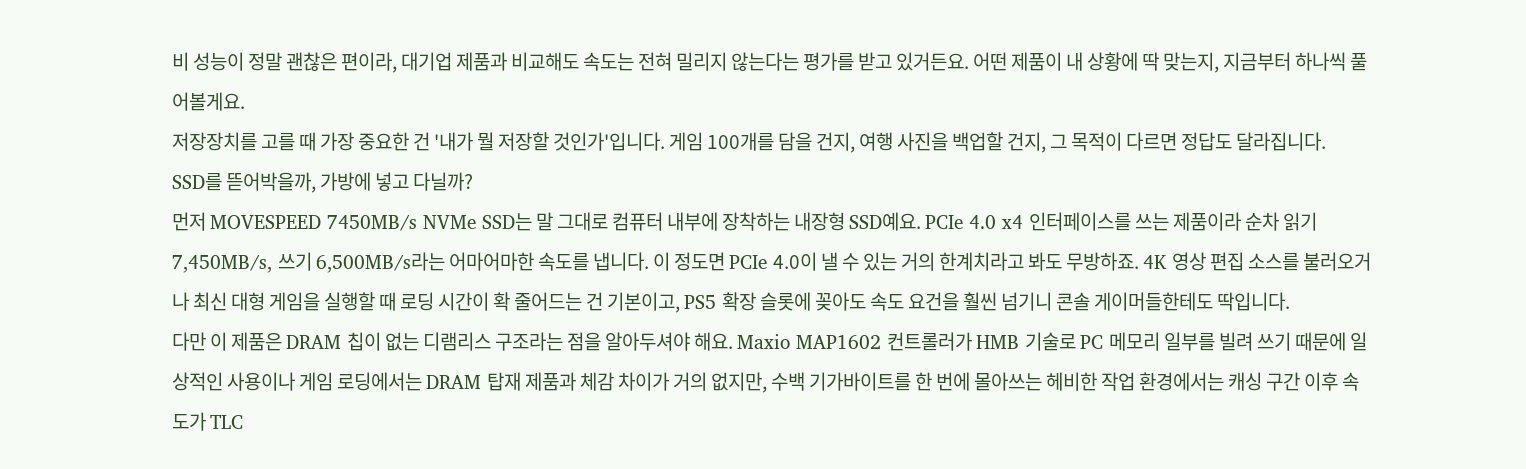비 성능이 정말 괜찮은 편이라, 대기업 제품과 비교해도 속도는 전혀 밀리지 않는다는 평가를 받고 있거든요. 어떤 제품이 내 상황에 딱 맞는지, 지금부터 하나씩 풀어볼게요.
저장장치를 고를 때 가장 중요한 건 '내가 뭘 저장할 것인가'입니다. 게임 100개를 담을 건지, 여행 사진을 백업할 건지, 그 목적이 다르면 정답도 달라집니다.
SSD를 뜯어박을까, 가방에 넣고 다닐까?
먼저 MOVESPEED 7450MB/s NVMe SSD는 말 그대로 컴퓨터 내부에 장착하는 내장형 SSD예요. PCIe 4.0 x4 인터페이스를 쓰는 제품이라 순차 읽기 7,450MB/s, 쓰기 6,500MB/s라는 어마어마한 속도를 냅니다. 이 정도면 PCIe 4.0이 낼 수 있는 거의 한계치라고 봐도 무방하죠. 4K 영상 편집 소스를 불러오거나 최신 대형 게임을 실행할 때 로딩 시간이 확 줄어드는 건 기본이고, PS5 확장 슬롯에 꽂아도 속도 요건을 훨씬 넘기니 콘솔 게이머들한테도 딱입니다.
다만 이 제품은 DRAM 칩이 없는 디램리스 구조라는 점을 알아두셔야 해요. Maxio MAP1602 컨트롤러가 HMB 기술로 PC 메모리 일부를 빌려 쓰기 때문에 일상적인 사용이나 게임 로딩에서는 DRAM 탑재 제품과 체감 차이가 거의 없지만, 수백 기가바이트를 한 번에 몰아쓰는 헤비한 작업 환경에서는 캐싱 구간 이후 속도가 TLC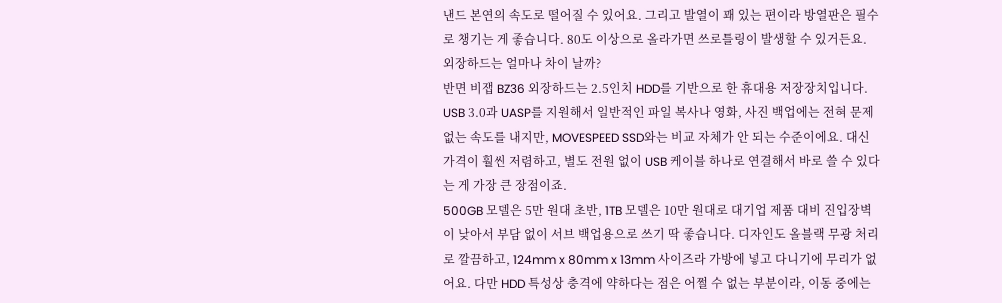낸드 본연의 속도로 떨어질 수 있어요. 그리고 발열이 꽤 있는 편이라 방열판은 필수로 챙기는 게 좋습니다. 80도 이상으로 올라가면 쓰로틀링이 발생할 수 있거든요.
외장하드는 얼마나 차이 날까?
반면 비잽 BZ36 외장하드는 2.5인치 HDD를 기반으로 한 휴대용 저장장치입니다. USB 3.0과 UASP를 지원해서 일반적인 파일 복사나 영화, 사진 백업에는 전혀 문제없는 속도를 내지만, MOVESPEED SSD와는 비교 자체가 안 되는 수준이에요. 대신 가격이 훨씬 저렴하고, 별도 전원 없이 USB 케이블 하나로 연결해서 바로 쓸 수 있다는 게 가장 큰 장점이죠.
500GB 모델은 5만 원대 초반, 1TB 모델은 10만 원대로 대기업 제품 대비 진입장벽이 낮아서 부담 없이 서브 백업용으로 쓰기 딱 좋습니다. 디자인도 올블랙 무광 처리로 깔끔하고, 124mm x 80mm x 13mm 사이즈라 가방에 넣고 다니기에 무리가 없어요. 다만 HDD 특성상 충격에 약하다는 점은 어쩔 수 없는 부분이라, 이동 중에는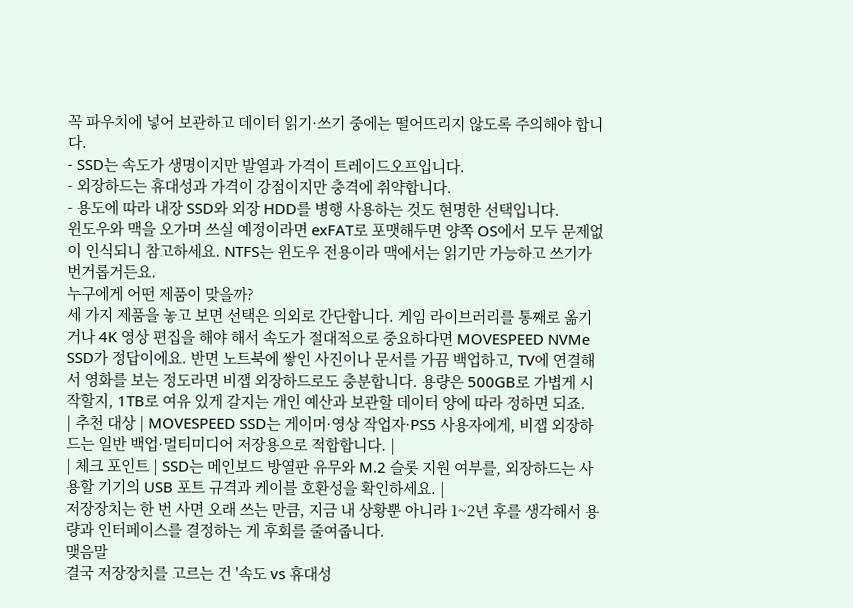꼭 파우치에 넣어 보관하고 데이터 읽기·쓰기 중에는 떨어뜨리지 않도록 주의해야 합니다.
- SSD는 속도가 생명이지만 발열과 가격이 트레이드오프입니다.
- 외장하드는 휴대성과 가격이 강점이지만 충격에 취약합니다.
- 용도에 따라 내장 SSD와 외장 HDD를 병행 사용하는 것도 현명한 선택입니다.
윈도우와 맥을 오가며 쓰실 예정이라면 exFAT로 포맷해두면 양쪽 OS에서 모두 문제없이 인식되니 참고하세요. NTFS는 윈도우 전용이라 맥에서는 읽기만 가능하고 쓰기가 번거롭거든요.
누구에게 어떤 제품이 맞을까?
세 가지 제품을 놓고 보면 선택은 의외로 간단합니다. 게임 라이브러리를 통째로 옮기거나 4K 영상 편집을 해야 해서 속도가 절대적으로 중요하다면 MOVESPEED NVMe SSD가 정답이에요. 반면 노트북에 쌓인 사진이나 문서를 가끔 백업하고, TV에 연결해서 영화를 보는 정도라면 비잽 외장하드로도 충분합니다. 용량은 500GB로 가볍게 시작할지, 1TB로 여유 있게 갈지는 개인 예산과 보관할 데이터 양에 따라 정하면 되죠.
| 추천 대상 | MOVESPEED SSD는 게이머·영상 작업자·PS5 사용자에게, 비잽 외장하드는 일반 백업·멀티미디어 저장용으로 적합합니다. |
| 체크 포인트 | SSD는 메인보드 방열판 유무와 M.2 슬롯 지원 여부를, 외장하드는 사용할 기기의 USB 포트 규격과 케이블 호환성을 확인하세요. |
저장장치는 한 번 사면 오래 쓰는 만큼, 지금 내 상황뿐 아니라 1~2년 후를 생각해서 용량과 인터페이스를 결정하는 게 후회를 줄여줍니다.
맺음말
결국 저장장치를 고르는 건 '속도 vs 휴대성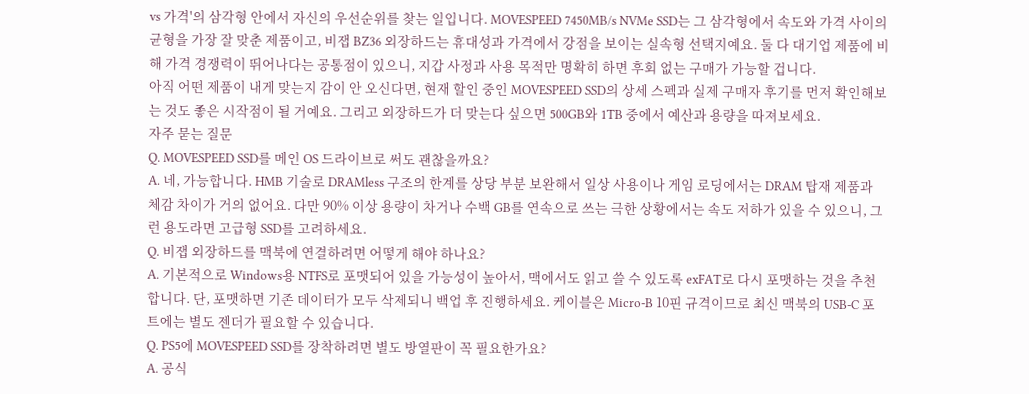vs 가격'의 삼각형 안에서 자신의 우선순위를 찾는 일입니다. MOVESPEED 7450MB/s NVMe SSD는 그 삼각형에서 속도와 가격 사이의 균형을 가장 잘 맞춘 제품이고, 비잽 BZ36 외장하드는 휴대성과 가격에서 강점을 보이는 실속형 선택지예요. 둘 다 대기업 제품에 비해 가격 경쟁력이 뛰어나다는 공통점이 있으니, 지갑 사정과 사용 목적만 명확히 하면 후회 없는 구매가 가능할 겁니다.
아직 어떤 제품이 내게 맞는지 감이 안 오신다면, 현재 할인 중인 MOVESPEED SSD의 상세 스펙과 실제 구매자 후기를 먼저 확인해보는 것도 좋은 시작점이 될 거예요. 그리고 외장하드가 더 맞는다 싶으면 500GB와 1TB 중에서 예산과 용량을 따져보세요.
자주 묻는 질문
Q. MOVESPEED SSD를 메인 OS 드라이브로 써도 괜찮을까요?
A. 네, 가능합니다. HMB 기술로 DRAMless 구조의 한계를 상당 부분 보완해서 일상 사용이나 게임 로딩에서는 DRAM 탑재 제품과 체감 차이가 거의 없어요. 다만 90% 이상 용량이 차거나 수백 GB를 연속으로 쓰는 극한 상황에서는 속도 저하가 있을 수 있으니, 그런 용도라면 고급형 SSD를 고려하세요.
Q. 비잽 외장하드를 맥북에 연결하려면 어떻게 해야 하나요?
A. 기본적으로 Windows용 NTFS로 포맷되어 있을 가능성이 높아서, 맥에서도 읽고 쓸 수 있도록 exFAT로 다시 포맷하는 것을 추천합니다. 단, 포맷하면 기존 데이터가 모두 삭제되니 백업 후 진행하세요. 케이블은 Micro-B 10핀 규격이므로 최신 맥북의 USB-C 포트에는 별도 젠더가 필요할 수 있습니다.
Q. PS5에 MOVESPEED SSD를 장착하려면 별도 방열판이 꼭 필요한가요?
A. 공식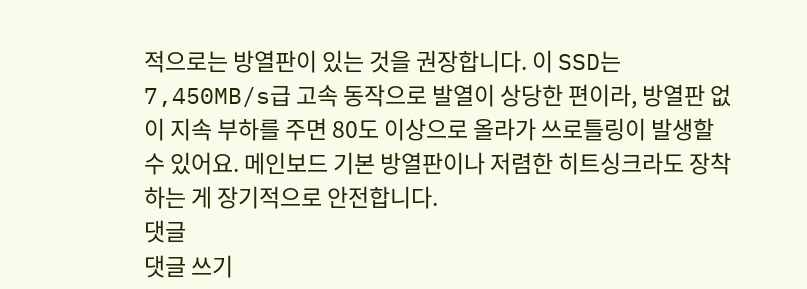적으로는 방열판이 있는 것을 권장합니다. 이 SSD는 7,450MB/s급 고속 동작으로 발열이 상당한 편이라, 방열판 없이 지속 부하를 주면 80도 이상으로 올라가 쓰로틀링이 발생할 수 있어요. 메인보드 기본 방열판이나 저렴한 히트싱크라도 장착하는 게 장기적으로 안전합니다.
댓글
댓글 쓰기